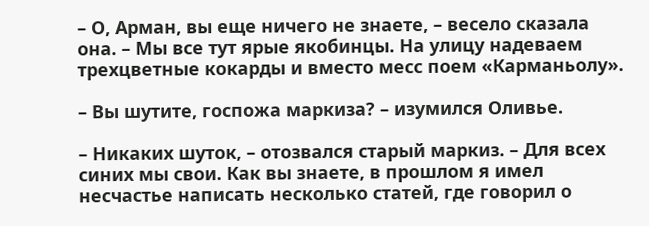– О, Арман, вы еще ничего не знаете, – весело сказала она. – Мы все тут ярые якобинцы. На улицу надеваем трехцветные кокарды и вместо месс поем «Карманьолу».

– Вы шутите, госпожа маркиза? – изумился Оливье.

– Никаких шуток, – отозвался старый маркиз. – Для всех синих мы свои. Как вы знаете, в прошлом я имел несчастье написать несколько статей, где говорил о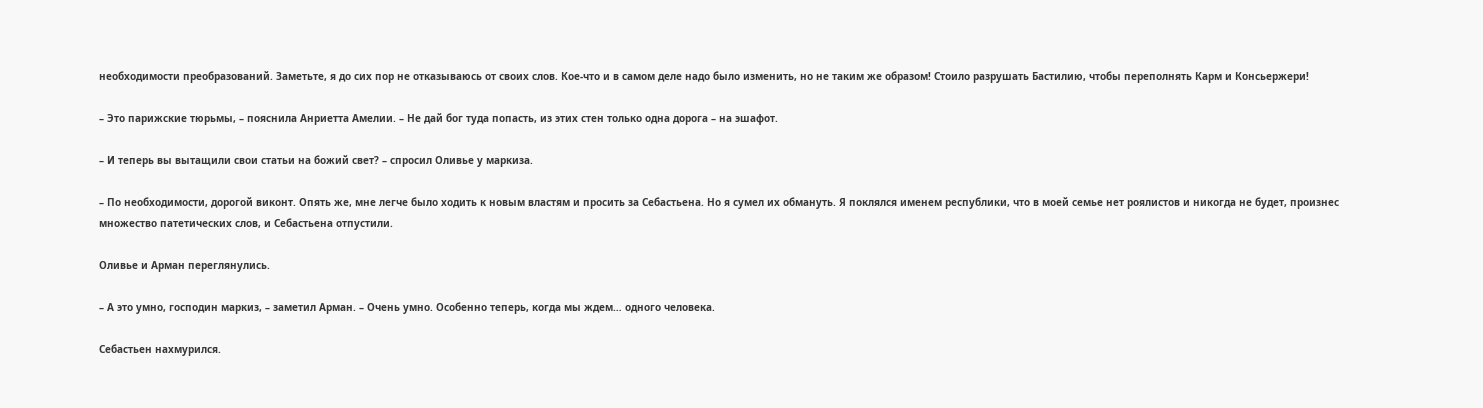необходимости преобразований. Заметьте, я до сих пор не отказываюсь от своих слов. Кое-что и в самом деле надо было изменить, но не таким же образом! Стоило разрушать Бастилию, чтобы переполнять Карм и Консьержери!

– Это парижские тюрьмы, – пояснила Анриетта Амелии. – Не дай бог туда попасть, из этих стен только одна дорога – на эшафот.

– И теперь вы вытащили свои статьи на божий свет? – спросил Оливье у маркиза.

– По необходимости, дорогой виконт. Опять же, мне легче было ходить к новым властям и просить за Себастьена. Но я сумел их обмануть. Я поклялся именем республики, что в моей семье нет роялистов и никогда не будет, произнес множество патетических слов, и Себастьена отпустили.

Оливье и Арман переглянулись.

– А это умно, господин маркиз, – заметил Арман. – Очень умно. Особенно теперь, когда мы ждем… одного человека.

Себастьен нахмурился.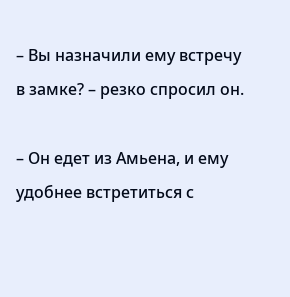– Вы назначили ему встречу в замке? – резко спросил он.

– Он едет из Амьена, и ему удобнее встретиться с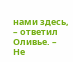нами здесь, – ответил Оливье. – Не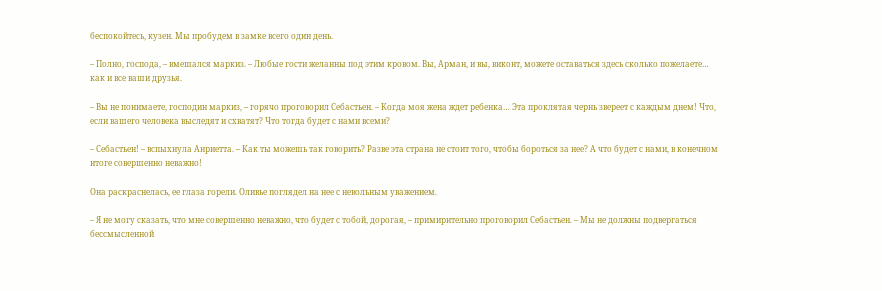беспокойтесь, кузен. Мы пробудем в замке всего один день.

– Полно, господа, – вмешался маркиз. – Любые гости желанны под этим кровом. Вы, Арман, и вы, виконт, можете оставаться здесь сколько пожелаете… как и все ваши друзья.

– Вы не понимаете, господин маркиз, – горячо проговорил Себастьен. – Когда моя жена ждет ребенка… Эта проклятая чернь звереет с каждым днем! Что, если вашего человека выследят и схватят? Что тогда будет с нами всеми?

– Себастьен! – вспыхнула Анриетта. – Как ты можешь так говорить? Разве эта страна не стоит того, чтобы бороться за нее? А что будет с нами, в конечном итоге совершенно неважно!

Она раскраснелась, ее глаза горели. Оливье поглядел на нее с невольным уважением.

– Я не могу сказать, что мне совершенно неважно, что будет с тобой, дорогая, – примирительно проговорил Себастьен. – Мы не должны подвергаться бессмысленной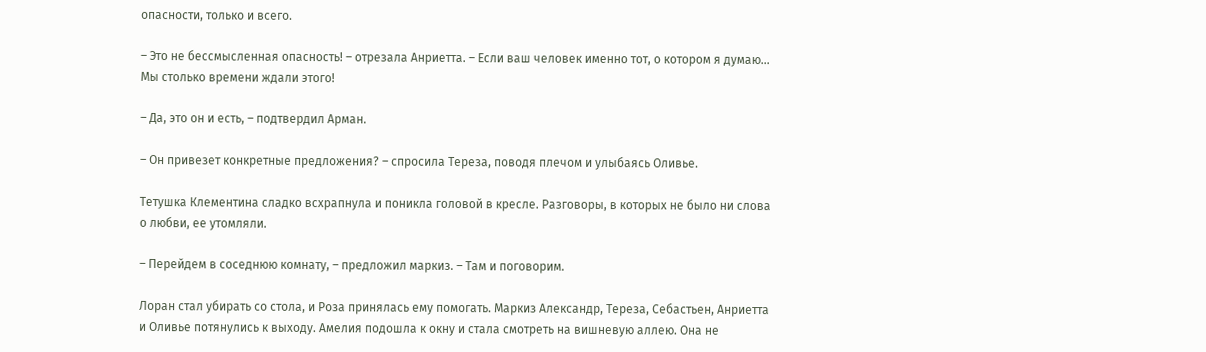опасности, только и всего.

– Это не бессмысленная опасность! – отрезала Анриетта. – Если ваш человек именно тот, о котором я думаю… Мы столько времени ждали этого!

– Да, это он и есть, – подтвердил Арман.

– Он привезет конкретные предложения? – спросила Тереза, поводя плечом и улыбаясь Оливье.

Тетушка Клементина сладко всхрапнула и поникла головой в кресле. Разговоры, в которых не было ни слова о любви, ее утомляли.

– Перейдем в соседнюю комнату, – предложил маркиз. – Там и поговорим.

Лоран стал убирать со стола, и Роза принялась ему помогать. Маркиз Александр, Тереза, Себастьен, Анриетта и Оливье потянулись к выходу. Амелия подошла к окну и стала смотреть на вишневую аллею. Она не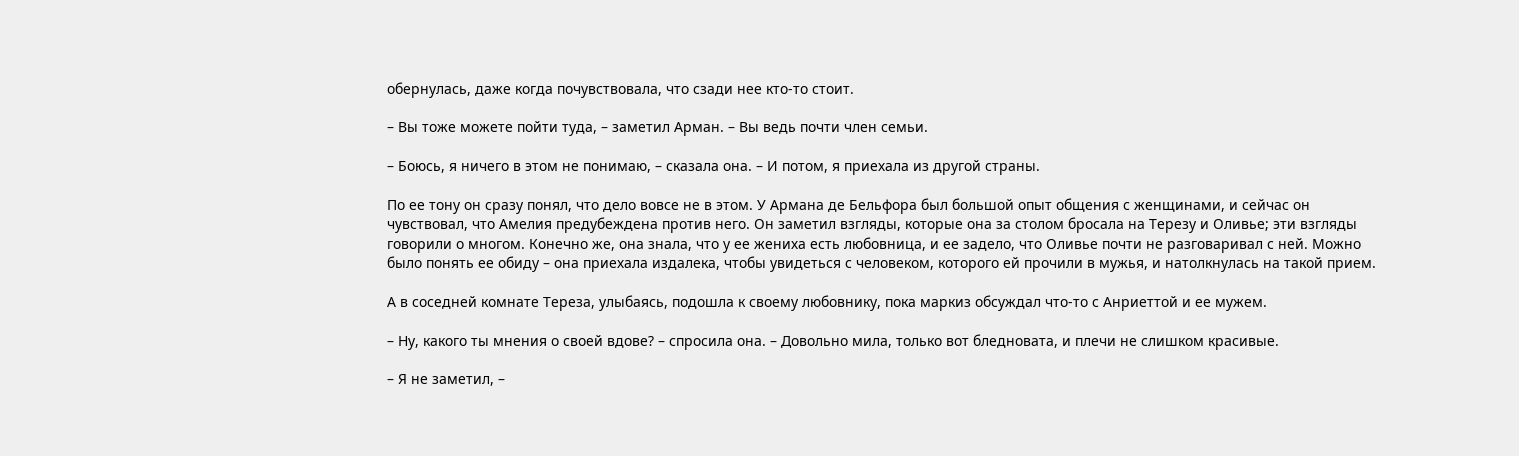обернулась, даже когда почувствовала, что сзади нее кто-то стоит.

– Вы тоже можете пойти туда, – заметил Арман. – Вы ведь почти член семьи.

– Боюсь, я ничего в этом не понимаю, – сказала она. – И потом, я приехала из другой страны.

По ее тону он сразу понял, что дело вовсе не в этом. У Армана де Бельфора был большой опыт общения с женщинами, и сейчас он чувствовал, что Амелия предубеждена против него. Он заметил взгляды, которые она за столом бросала на Терезу и Оливье; эти взгляды говорили о многом. Конечно же, она знала, что у ее жениха есть любовница, и ее задело, что Оливье почти не разговаривал с ней. Можно было понять ее обиду – она приехала издалека, чтобы увидеться с человеком, которого ей прочили в мужья, и натолкнулась на такой прием.

А в соседней комнате Тереза, улыбаясь, подошла к своему любовнику, пока маркиз обсуждал что-то с Анриеттой и ее мужем.

– Ну, какого ты мнения о своей вдове? – спросила она. – Довольно мила, только вот бледновата, и плечи не слишком красивые.

– Я не заметил, –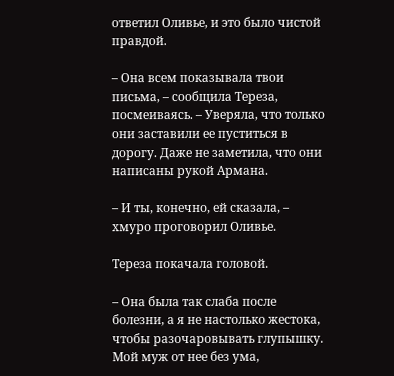ответил Оливье, и это было чистой правдой.

– Она всем показывала твои письма, – сообщила Тереза, посмеиваясь. – Уверяла, что только они заставили ее пуститься в дорогу. Даже не заметила, что они написаны рукой Армана.

– И ты, конечно, ей сказала, – хмуро проговорил Оливье.

Тереза покачала головой.

– Она была так слаба после болезни, а я не настолько жестока, чтобы разочаровывать глупышку. Мой муж от нее без ума,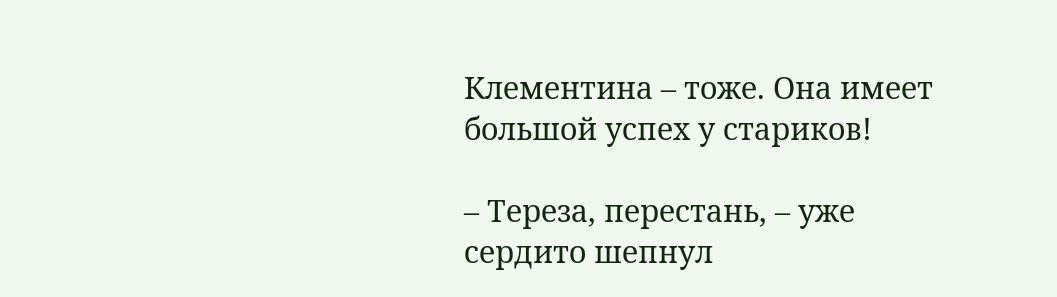Клементина – тоже. Она имеет большой успех у стариков!

– Тереза, перестань, – уже сердито шепнул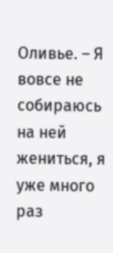Оливье. – Я вовсе не собираюсь на ней жениться, я уже много раз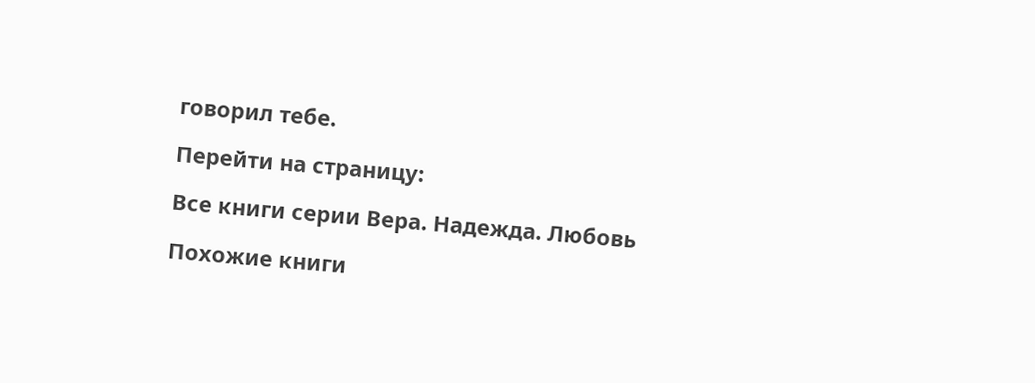говорил тебе.

Перейти на страницу:

Все книги серии Вера. Надежда. Любовь

Похожие книги